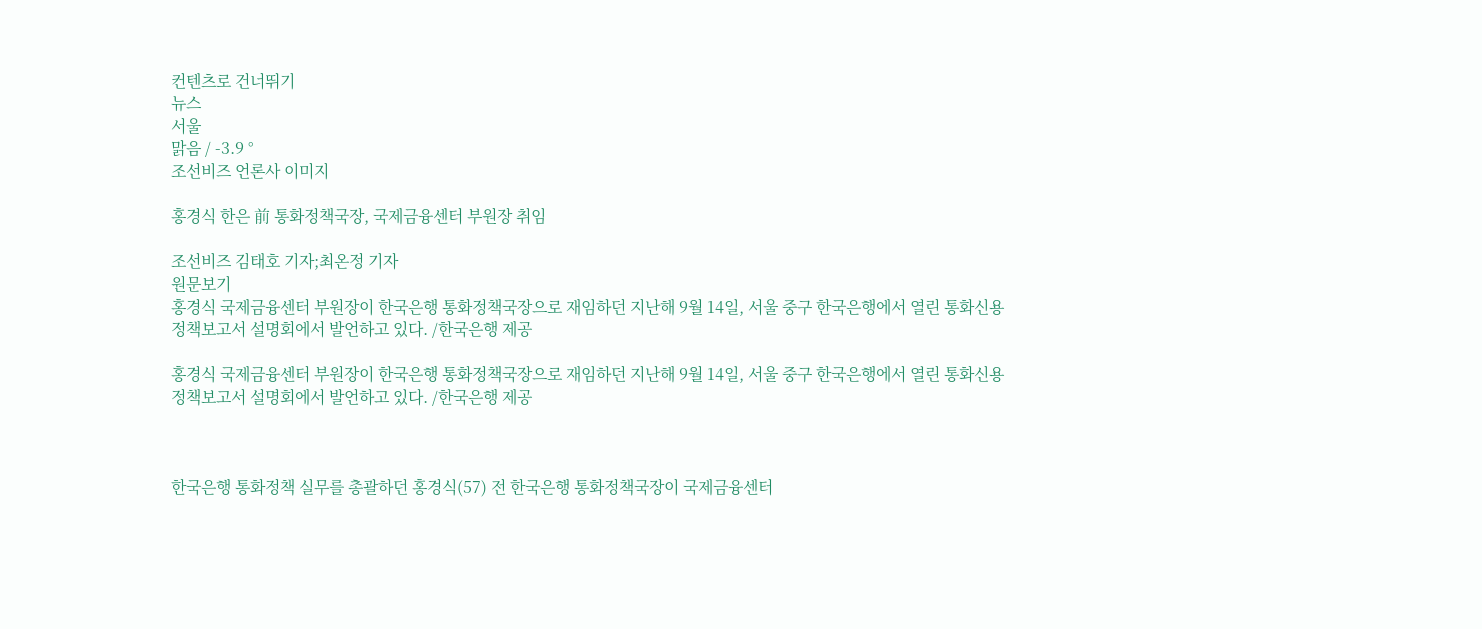컨텐츠로 건너뛰기
뉴스
서울
맑음 / -3.9 °
조선비즈 언론사 이미지

홍경식 한은 前 통화정책국장, 국제금융센터 부원장 취임

조선비즈 김태호 기자;최온정 기자
원문보기
홍경식 국제금융센터 부원장이 한국은행 통화정책국장으로 재임하던 지난해 9월 14일, 서울 중구 한국은행에서 열린 통화신용정책보고서 설명회에서 발언하고 있다. /한국은행 제공

홍경식 국제금융센터 부원장이 한국은행 통화정책국장으로 재임하던 지난해 9월 14일, 서울 중구 한국은행에서 열린 통화신용정책보고서 설명회에서 발언하고 있다. /한국은행 제공



한국은행 통화정책 실무를 총괄하던 홍경식(57) 전 한국은행 통화정책국장이 국제금융센터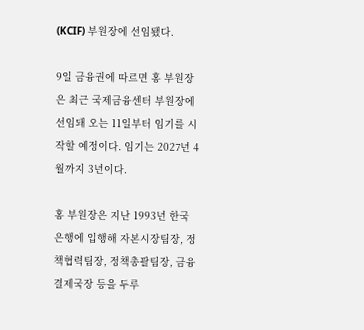(KCIF) 부원장에 선임됐다.

9일 금융권에 따르면 홍 부원장은 최근 국제금융센터 부원장에 선임돼 오는 11일부터 임기를 시작할 예정이다. 임기는 2027년 4월까지 3년이다.

홍 부원장은 지난 1993년 한국은행에 입행해 자본시장팀장, 정책협력팀장, 정책총괄팀장, 금융결제국장 등을 두루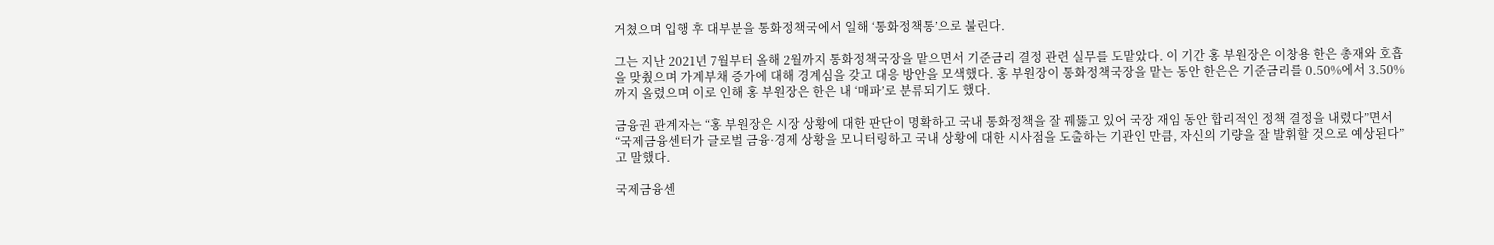거쳤으며 입행 후 대부분을 통화정책국에서 일해 ‘통화정책통’으로 불린다.

그는 지난 2021년 7월부터 올해 2월까지 통화정책국장을 맡으면서 기준금리 결정 관련 실무를 도맡았다. 이 기간 홍 부원장은 이창용 한은 총재와 호흡을 맞췄으며 가계부채 증가에 대해 경계심을 갖고 대응 방안을 모색했다. 홍 부원장이 통화정책국장을 맡는 동안 한은은 기준금리를 0.50%에서 3.50%까지 올렸으며 이로 인해 홍 부원장은 한은 내 ‘매파’로 분류되기도 했다.

금융권 관계자는 “홍 부원장은 시장 상황에 대한 판단이 명확하고 국내 통화정책을 잘 꿰뚫고 있어 국장 재임 동안 합리적인 정책 결정을 내렸다”면서 “국제금융센터가 글로벌 금융·경제 상황을 모니터링하고 국내 상황에 대한 시사점을 도출하는 기관인 만큼, 자신의 기량을 잘 발휘할 것으로 예상된다”고 말했다.

국제금융센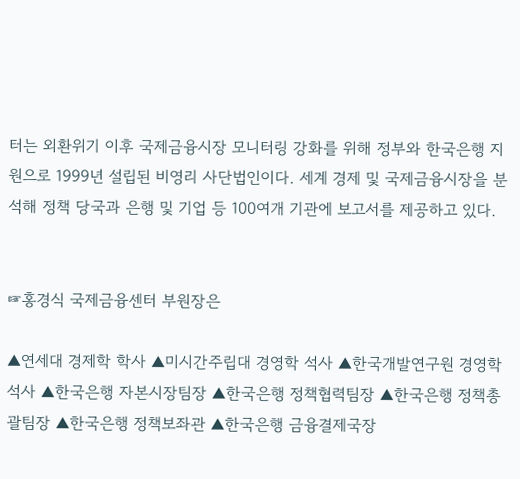터는 외환위기 이후 국제금융시장 모니터링 강화를 위해 정부와 한국은행 지원으로 1999년 설립된 비영리 사단법인이다. 세계 경제 및 국제금융시장을 분석해 정책 당국과 은행 및 기업 등 100여개 기관에 보고서를 제공하고 있다.


☞홍경식 국제금융센터 부원장은

▲연세대 경제학 학사 ▲미시간주립대 경영학 석사 ▲한국개발연구원 경영학 석사 ▲한국은행 자본시장팀장 ▲한국은행 정책협력팀장 ▲한국은행 정책총괄팀장 ▲한국은행 정책보좌관 ▲한국은행 금융결제국장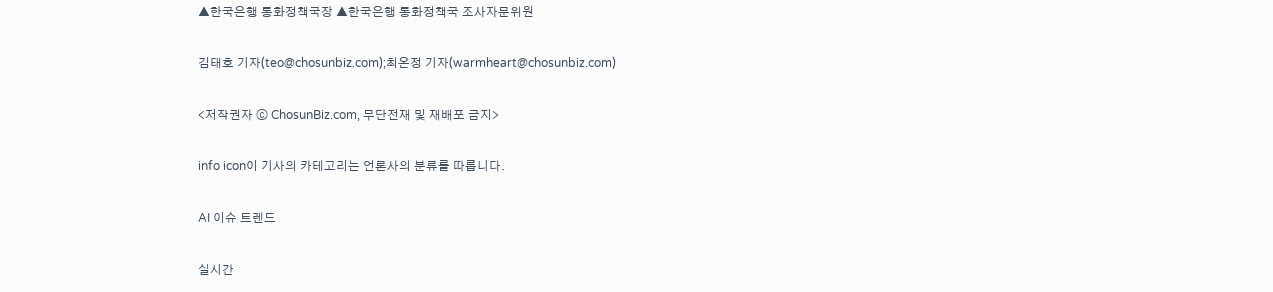▲한국은행 통화정책국장 ▲한국은행 통화정책국 조사자문위원

김태호 기자(teo@chosunbiz.com);최온정 기자(warmheart@chosunbiz.com)

<저작권자 ⓒ ChosunBiz.com, 무단전재 및 재배포 금지>

info icon이 기사의 카테고리는 언론사의 분류를 따릅니다.

AI 이슈 트렌드

실시간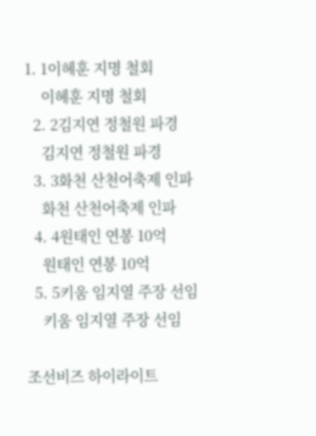1. 1이혜훈 지명 철회
    이혜훈 지명 철회
  2. 2김지연 정철원 파경
    김지연 정철원 파경
  3. 3화천 산천어축제 인파
    화천 산천어축제 인파
  4. 4원태인 연봉 10억
    원태인 연봉 10억
  5. 5키움 임지열 주장 선임
    키움 임지열 주장 선임

조선비즈 하이라이트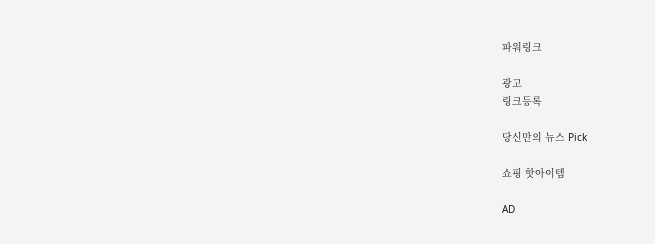파워링크

광고
링크등록

당신만의 뉴스 Pick

쇼핑 핫아이템

AD